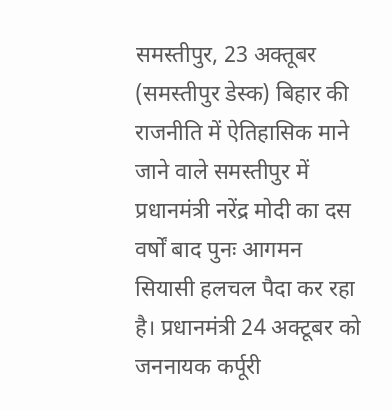समस्तीपुर, 23 अक्तूबर (समस्तीपुर डेस्क) बिहार की राजनीति में ऐतिहासिक माने जाने वाले समस्तीपुर में प्रधानमंत्री नरेंद्र मोदी का दस वर्षों बाद पुनः आगमन सियासी हलचल पैदा कर रहा है। प्रधानमंत्री 24 अक्टूबर को जननायक कर्पूरी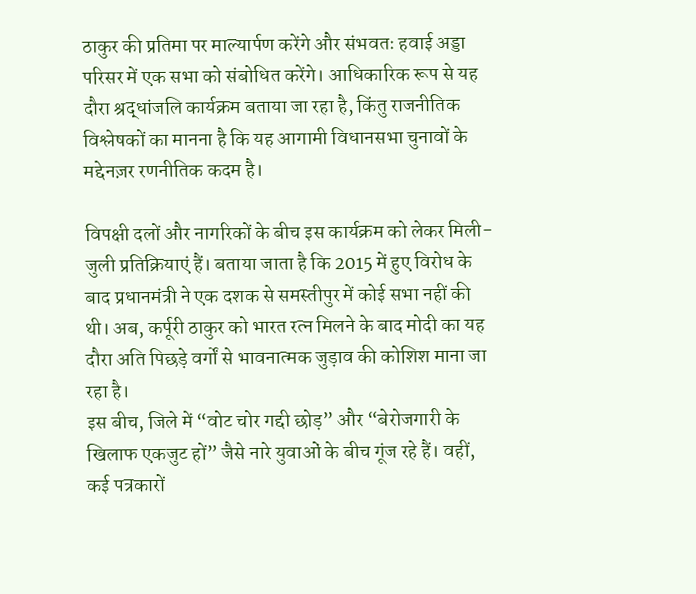ठाकुर की प्रतिमा पर माल्यार्पण करेंगे और संभवतः हवाई अड्डा परिसर में एक सभा को संबोधित करेंगे। आधिकारिक रूप से यह दौरा श्रद्धांजलि कार्यक्रम बताया जा रहा है, किंतु राजनीतिक विश्लेषकों का मानना है कि यह आगामी विधानसभा चुनावों के मद्देनज़र रणनीतिक कदम है।

विपक्षी दलों और नागरिकों के बीच इस कार्यक्रम को लेकर मिली-जुली प्रतिक्रियाएं हैं। बताया जाता है कि 2015 में हुए विरोध के बाद प्रधानमंत्री ने एक दशक से समस्तीपुर में कोई सभा नहीं की थी। अब, कर्पूरी ठाकुर को भारत रत्न मिलने के बाद मोदी का यह दौरा अति पिछड़े वर्गों से भावनात्मक जुड़ाव की कोशिश माना जा रहा है।
इस बीच, जिले में “वोट चोर गद्दी छोड़” और “बेरोजगारी के खिलाफ एकजुट हों” जैसे नारे युवाओं के बीच गूंज रहे हैं। वहीं, कई पत्रकारों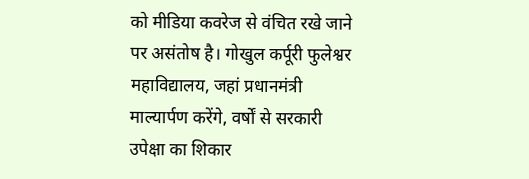को मीडिया कवरेज से वंचित रखे जाने पर असंतोष है। गोखुल कर्पूरी फुलेश्वर महाविद्यालय, जहां प्रधानमंत्री माल्यार्पण करेंगे, वर्षों से सरकारी उपेक्षा का शिकार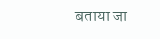बताया जा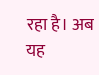रहा है। अब यह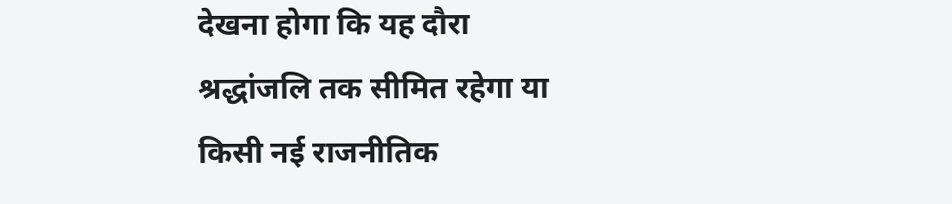देखना होगा कि यह दौरा श्रद्धांजलि तक सीमित रहेगा या किसी नई राजनीतिक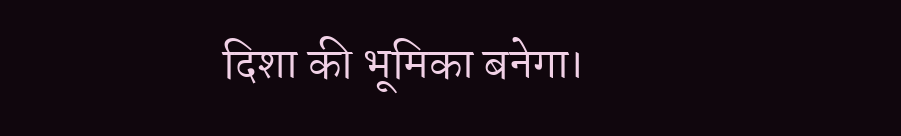दिशा की भूमिका बनेगा।